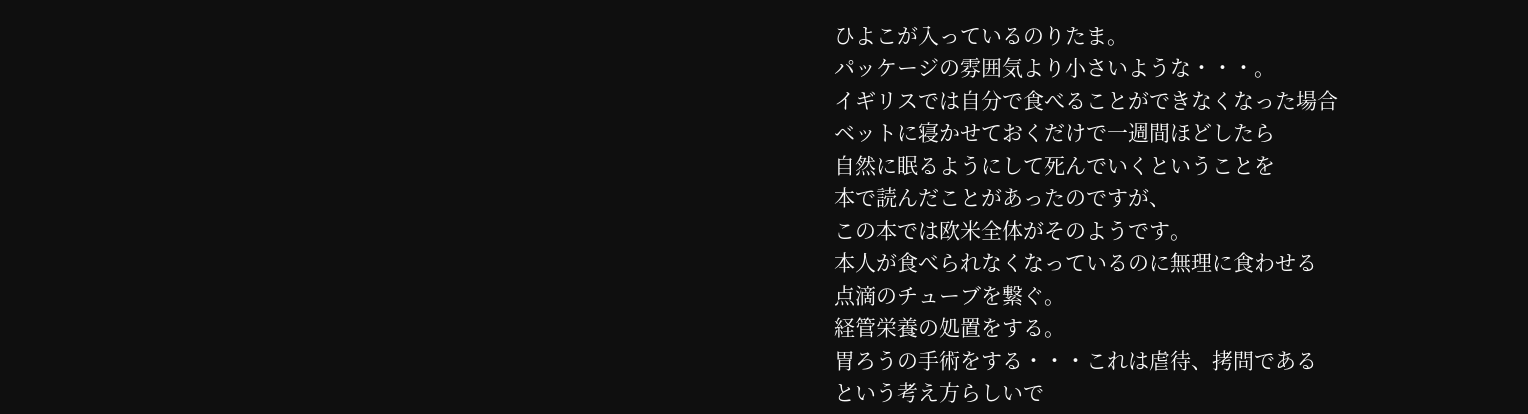ひよこが入っているのりたま。
パッケージの雰囲気より小さいような・・・。
イギリスでは自分で食べることができなくなった場合
ベットに寝かせておくだけで一週間ほどしたら
自然に眠るようにして死んでいくということを
本で読んだことがあったのですが、
この本では欧米全体がそのようです。
本人が食べられなくなっているのに無理に食わせる
点滴のチューブを繋ぐ。
経管栄養の処置をする。
胃ろうの手術をする・・・これは虐待、拷問である
という考え方らしいで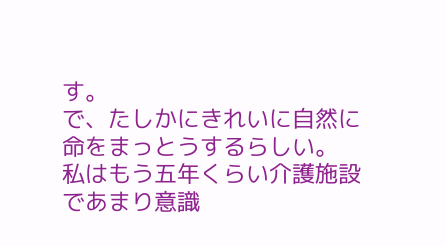す。
で、たしかにきれいに自然に命をまっとうするらしい。
私はもう五年くらい介護施設であまり意識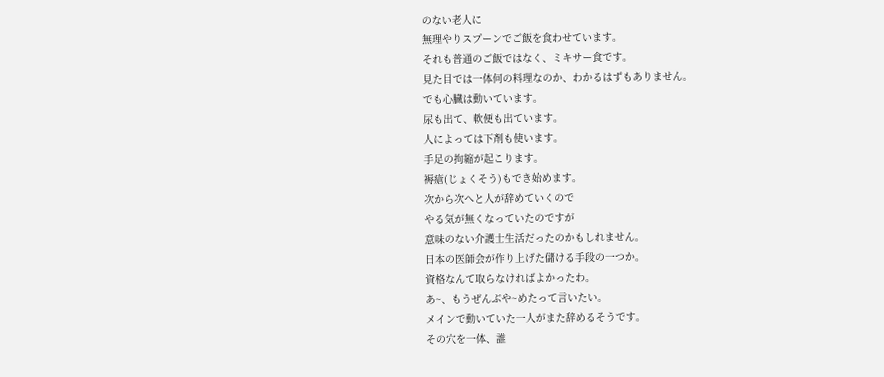のない老人に
無理やりスプーンでご飯を食わせています。
それも普通のご飯ではなく、ミキサー食です。
見た目では一体何の料理なのか、わかるはずもありません。
でも心臓は動いています。
尿も出て、軟便も出ています。
人によっては下剤も使います。
手足の拘縮が起こります。
褥瘡(じょくそう)もでき始めます。
次から次へと人が辞めていくので
やる気が無くなっていたのですが
意味のない介護士生活だったのかもしれません。
日本の医師会が作り上げた儲ける手段の一つか。
資格なんて取らなければよかったわ。
あ~、もうぜんぶや~めたって言いたい。
メインで動いていた一人がまた辞めるそうです。
その穴を一体、誰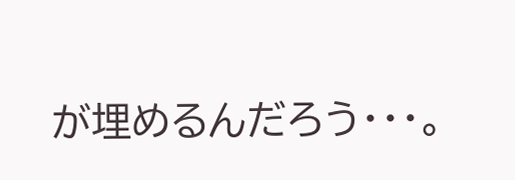が埋めるんだろう・・・。